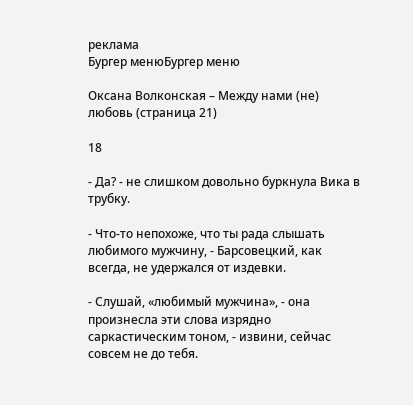реклама
Бургер менюБургер меню

Оксана Волконская – Между нами (не) любовь (страница 21)

18

- Да? - не слишком довольно буркнула Вика в трубку.

- Что-то непохоже, что ты рада слышать любимого мужчину, - Барсовецкий, как всегда, не удержался от издевки.

- Слушай, «любимый мужчина», - она произнесла эти слова изрядно саркастическим тоном, - извини, сейчас совсем не до тебя.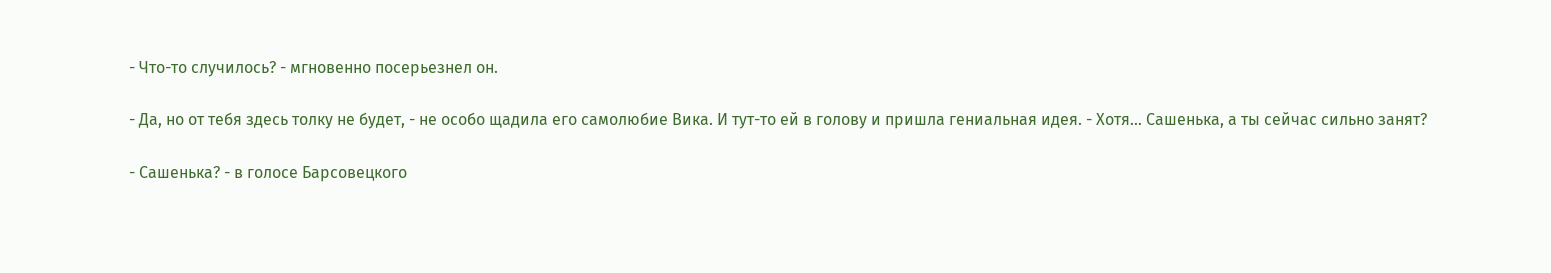- Что-то случилось? - мгновенно посерьезнел он.

- Да, но от тебя здесь толку не будет, - не особо щадила его самолюбие Вика. И тут-то ей в голову и пришла гениальная идея. - Хотя... Сашенька, а ты сейчас сильно занят?

- Сашенька? - в голосе Барсовецкого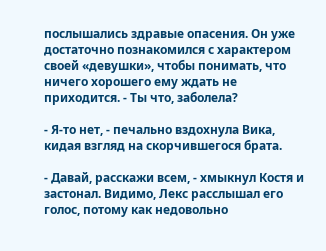послышались здравые опасения. Он уже достаточно познакомился с характером своей «девушки», чтобы понимать, что ничего хорошего ему ждать не приходится. - Ты что, заболела?

- Я-то нет, - печально вздохнула Вика, кидая взгляд на скорчившегося брата.

- Давай, расскажи всем, - хмыкнул Костя и застонал. Видимо, Лекс расслышал его голос, потому как недовольно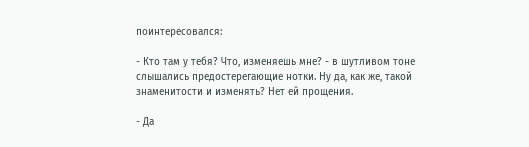поинтересовался:

- Кто там у тебя? Что, изменяешь мне? - в шутливом тоне слышались предостерегающие нотки. Ну да, как же, такой знаменитости и изменять? Нет ей прощения.

- Да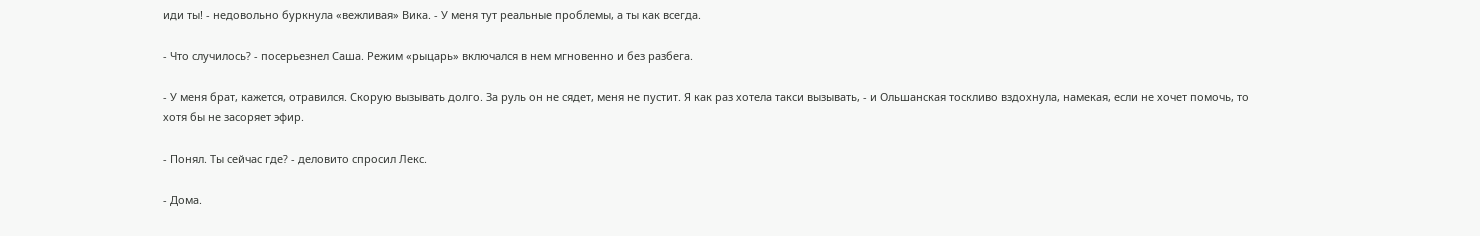иди ты! - недовольно буркнула «вежливая» Вика. - У меня тут реальные проблемы, а ты как всегда.

- Что случилось? - посерьезнел Саша. Режим «рыцарь» включался в нем мгновенно и без разбега.

- У меня брат, кажется, отравился. Скорую вызывать долго. За руль он не сядет, меня не пустит. Я как раз хотела такси вызывать, - и Ольшанская тоскливо вздохнула, намекая, если не хочет помочь, то хотя бы не засоряет эфир.

- Понял. Ты сейчас где? - деловито спросил Лекс.

- Дома.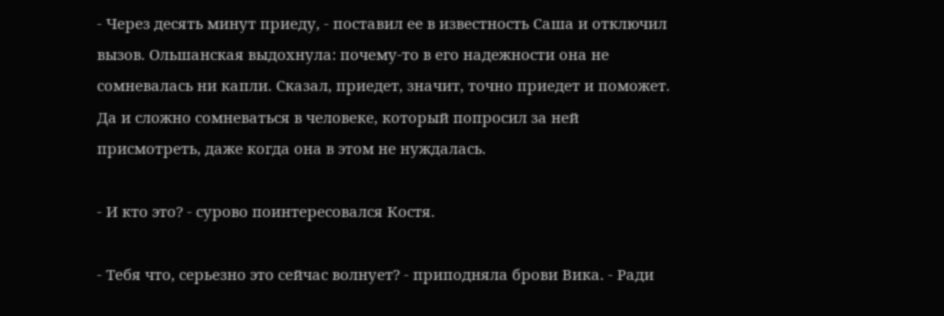- Через десять минут приеду, - поставил ее в известность Саша и отключил вызов. Ольшанская выдохнула: почему-то в его надежности она не сомневалась ни капли. Сказал, приедет, значит, точно приедет и поможет. Да и сложно сомневаться в человеке, который попросил за ней присмотреть, даже когда она в этом не нуждалась.

- И кто это? - сурово поинтересовался Костя.

- Тебя что, серьезно это сейчас волнует? - приподняла брови Вика. - Ради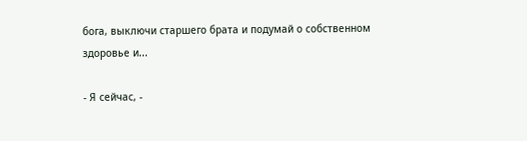бога, выключи старшего брата и подумай о собственном здоровье и...

- Я сейчас, -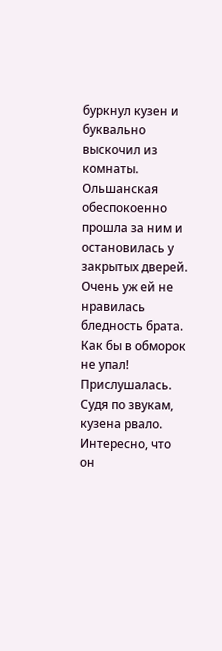буркнул кузен и буквально выскочил из комнаты. Ольшанская обеспокоенно прошла за ним и остановилась у закрытых дверей. Очень уж ей не нравилась бледность брата. Как бы в обморок не упал! Прислушалась. Судя по звукам, кузена рвало. Интересно, что он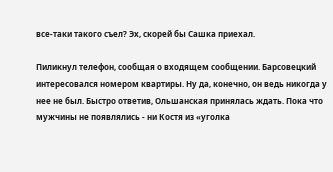все-таки такого съел? Эх, скорей бы Сашка приехал.

Пиликнул телефон, сообщая о входящем сообщении. Барсовецкий интересовался номером квартиры. Ну да, конечно, он ведь никогда у нее не был. Быстро ответив, Ольшанская принялась ждать. Пока что мужчины не появлялись - ни Костя из «уголка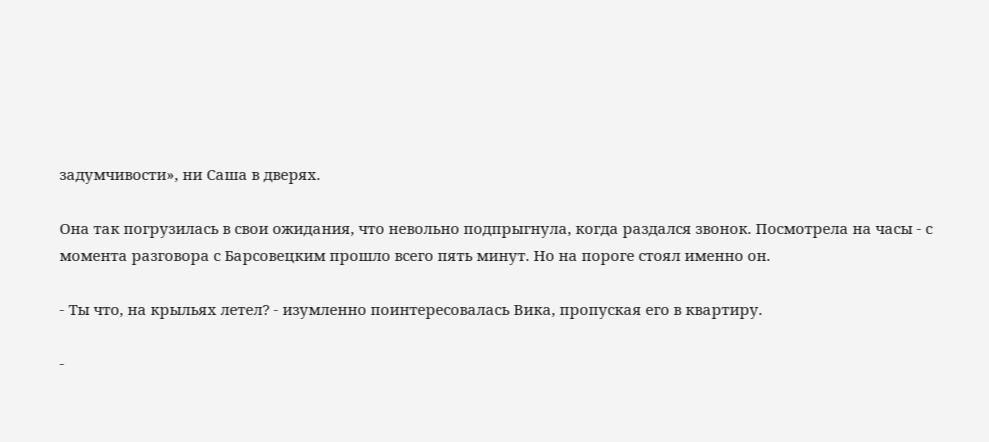задумчивости», ни Саша в дверях.

Она так погрузилась в свои ожидания, что невольно подпрыгнула, когда раздался звонок. Посмотрела на часы - с момента разговора с Барсовецким прошло всего пять минут. Но на пороге стоял именно он.

- Ты что, на крыльях летел? - изумленно поинтересовалась Вика, пропуская его в квартиру.

-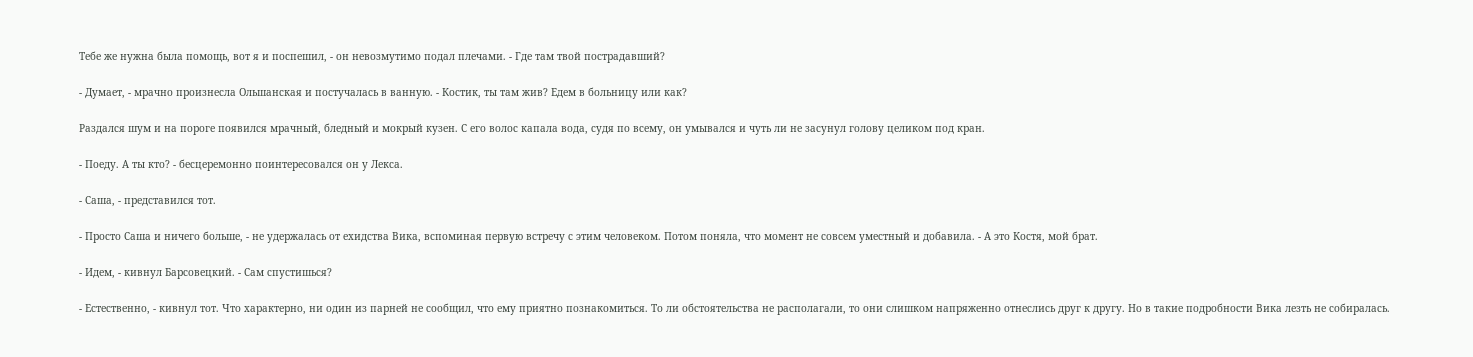Тебе же нужна была помощь, вот я и поспешил, - он невозмутимо подал плечами. - Где там твой пострадавший?

- Думает, - мрачно произнесла Ольшанская и постучалась в ванную. - Костик, ты там жив? Едем в больницу или как?

Раздался шум и на пороге появился мрачный, бледный и мокрый кузен. С его волос капала вода, судя по всему, он умывался и чуть ли не засунул голову целиком под кран.

- Поеду. А ты кто? - бесцеремонно поинтересовался он у Лекса.

- Саша, - представился тот.

- Просто Саша и ничего больше, - не удержалась от ехидства Вика, вспоминая первую встречу с этим человеком. Потом поняла, что момент не совсем уместный и добавила. - А это Костя, мой брат.

- Идем, - кивнул Барсовецкий. - Сам спустишься?

- Естественно, - кивнул тот. Что характерно, ни один из парней не сообщил, что ему приятно познакомиться. То ли обстоятельства не располагали, то они слишком напряженно отнеслись друг к другу. Но в такие подробности Вика лезть не собиралась.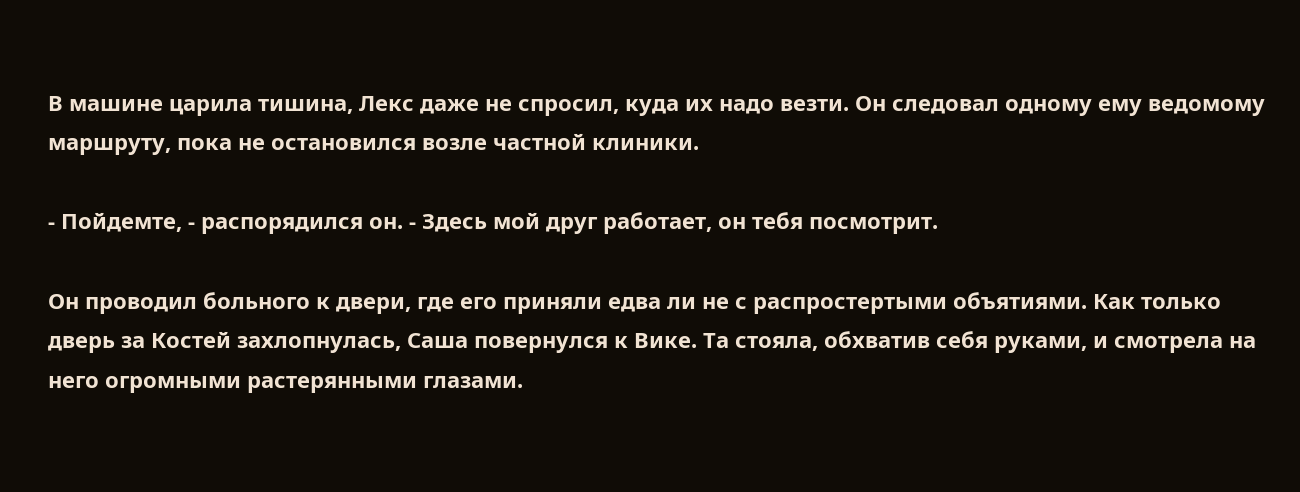В машине царила тишина, Лекс даже не спросил, куда их надо везти. Он следовал одному ему ведомому маршруту, пока не остановился возле частной клиники.

- Пойдемте, - распорядился он. - Здесь мой друг работает, он тебя посмотрит.

Он проводил больного к двери, где его приняли едва ли не с распростертыми объятиями. Как только дверь за Костей захлопнулась, Саша повернулся к Вике. Та стояла, обхватив себя руками, и смотрела на него огромными растерянными глазами.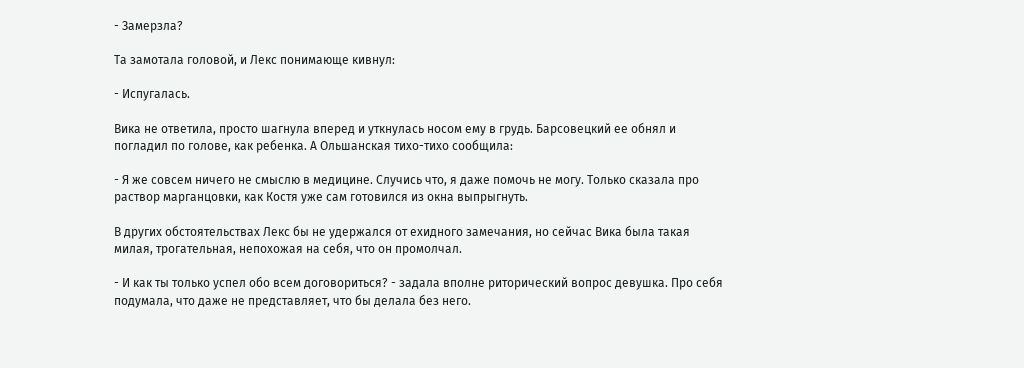- Замерзла?

Та замотала головой, и Лекс понимающе кивнул:

- Испугалась.

Вика не ответила, просто шагнула вперед и уткнулась носом ему в грудь. Барсовецкий ее обнял и погладил по голове, как ребенка. А Ольшанская тихо-тихо сообщила:

- Я же совсем ничего не смыслю в медицине. Случись что, я даже помочь не могу. Только сказала про раствор марганцовки, как Костя уже сам готовился из окна выпрыгнуть.

В других обстоятельствах Лекс бы не удержался от ехидного замечания, но сейчас Вика была такая милая, трогательная, непохожая на себя, что он промолчал.

- И как ты только успел обо всем договориться? - задала вполне риторический вопрос девушка. Про себя подумала, что даже не представляет, что бы делала без него.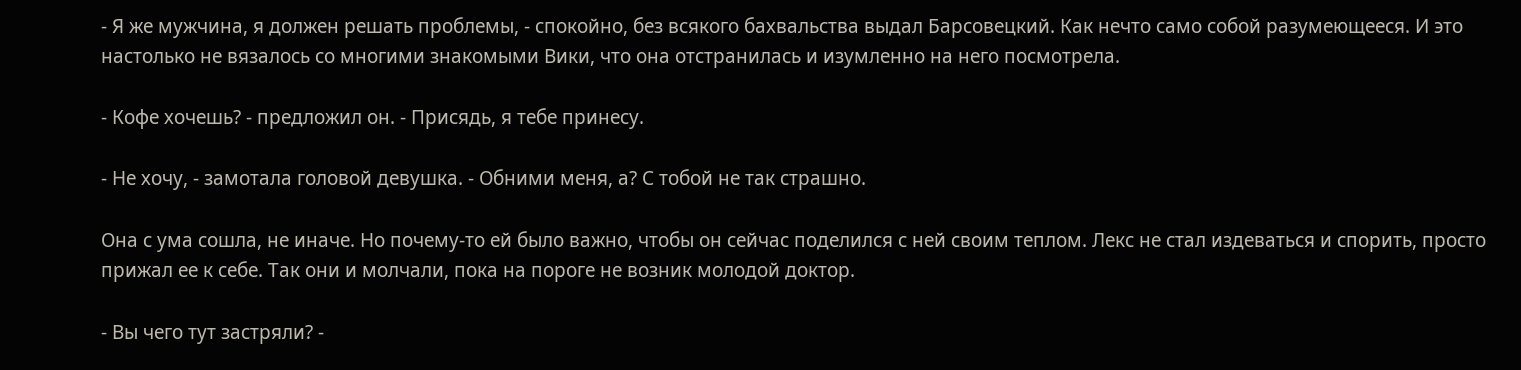- Я же мужчина, я должен решать проблемы, - спокойно, без всякого бахвальства выдал Барсовецкий. Как нечто само собой разумеющееся. И это настолько не вязалось со многими знакомыми Вики, что она отстранилась и изумленно на него посмотрела.

- Кофе хочешь? - предложил он. - Присядь, я тебе принесу.

- Не хочу, - замотала головой девушка. - Обними меня, а? С тобой не так страшно.

Она с ума сошла, не иначе. Но почему-то ей было важно, чтобы он сейчас поделился с ней своим теплом. Лекс не стал издеваться и спорить, просто прижал ее к себе. Так они и молчали, пока на пороге не возник молодой доктор.

- Вы чего тут застряли? -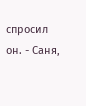спросил он. - Саня,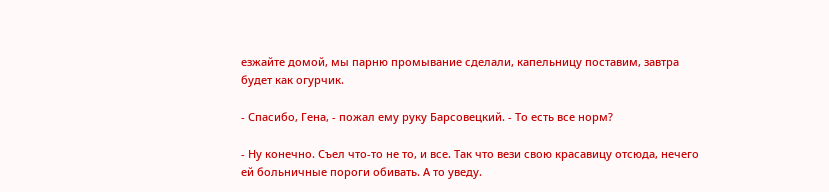езжайте домой, мы парню промывание сделали, капельницу поставим, завтра будет как огурчик.

- Спасибо, Гена, - пожал ему руку Барсовецкий. - То есть все норм?

- Ну конечно. Съел что-то не то, и все. Так что вези свою красавицу отсюда, нечего ей больничные пороги обивать. А то уведу.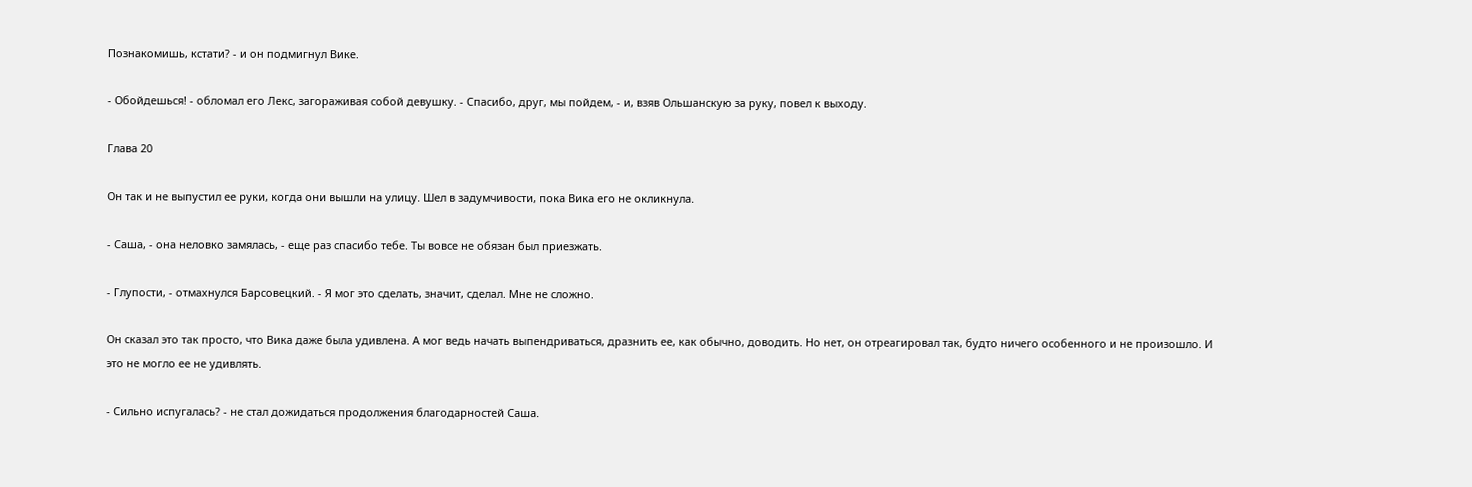Познакомишь, кстати? - и он подмигнул Вике.

- Обойдешься! - обломал его Лекс, загораживая собой девушку. - Спасибо, друг, мы пойдем, - и, взяв Ольшанскую за руку, повел к выходу.

Глава 20

Он так и не выпустил ее руки, когда они вышли на улицу. Шел в задумчивости, пока Вика его не окликнула.

- Саша, - она неловко замялась, - еще раз спасибо тебе. Ты вовсе не обязан был приезжать.

- Глупости, - отмахнулся Барсовецкий. - Я мог это сделать, значит, сделал. Мне не сложно.

Он сказал это так просто, что Вика даже была удивлена. А мог ведь начать выпендриваться, дразнить ее, как обычно, доводить. Но нет, он отреагировал так, будто ничего особенного и не произошло. И это не могло ее не удивлять.

- Сильно испугалась? - не стал дожидаться продолжения благодарностей Саша.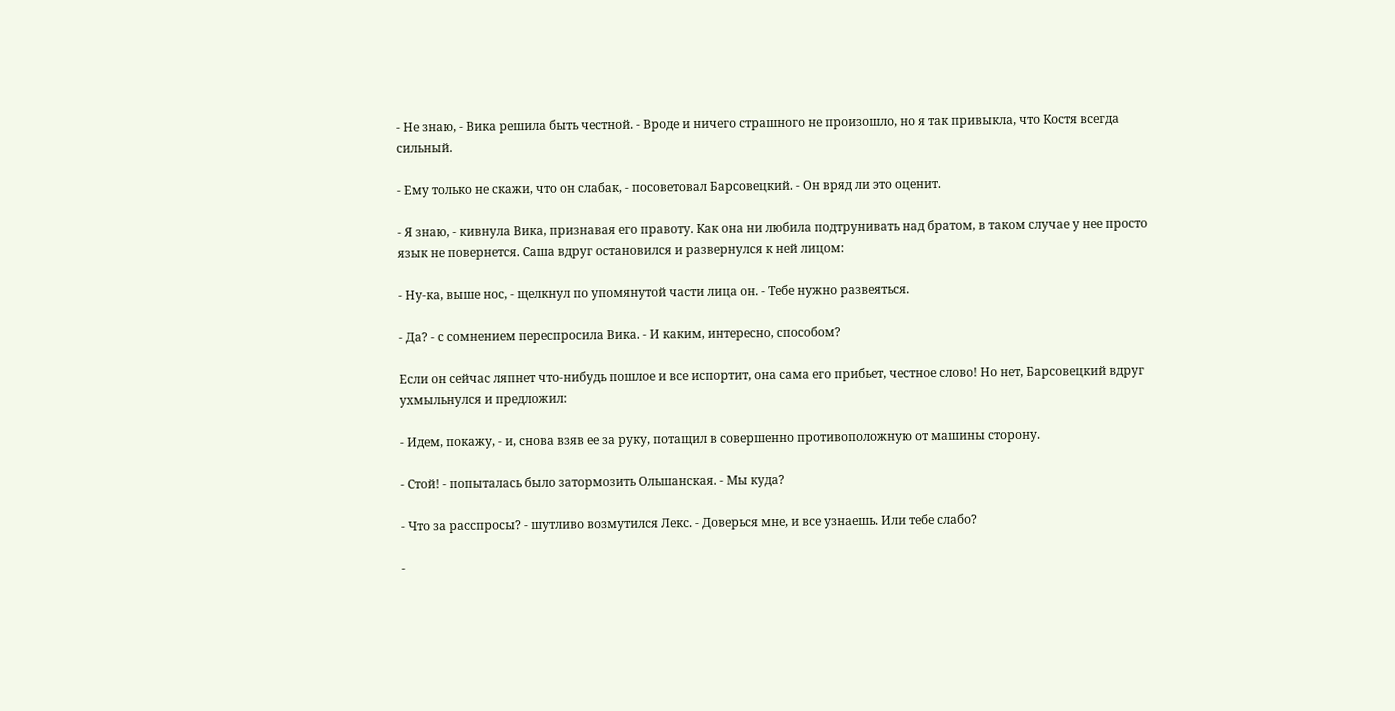- Не знаю, - Вика решила быть честной. - Вроде и ничего страшного не произошло, но я так привыкла, что Костя всегда сильный.

- Ему только не скажи, что он слабак, - посоветовал Барсовецкий. - Он вряд ли это оценит.

- Я знаю, - кивнула Вика, признавая его правоту. Как она ни любила подтрунивать над братом, в таком случае у нее просто язык не повернется. Саша вдруг остановился и развернулся к ней лицом:

- Ну-ка, выше нос, - щелкнул по упомянутой части лица он. - Тебе нужно развеяться.

- Да? - с сомнением переспросила Вика. - И каким, интересно, способом?

Если он сейчас ляпнет что-нибудь пошлое и все испортит, она сама его прибьет, честное слово! Но нет, Барсовецкий вдруг ухмыльнулся и предложил:

- Идем, покажу, - и, снова взяв ее за руку, потащил в совершенно противоположную от машины сторону.

- Стой! - попыталась было затормозить Ольшанская. - Мы куда?

- Что за расспросы? - шутливо возмутился Лекс. - Доверься мне, и все узнаешь. Или тебе слабо?

-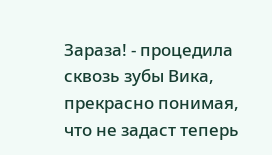Зараза! - процедила сквозь зубы Вика, прекрасно понимая, что не задаст теперь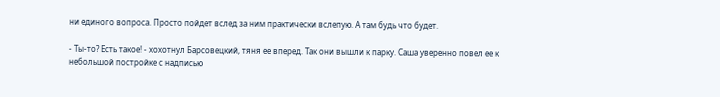ни единого вопроса. Просто пойдет вслед за ним практически вслепую. А там будь что будет.

- Ты-то? Есть такое! - хохотнул Барсовецкий, тяня ее вперед. Так они вышли к парку. Саша уверенно повел ее к небольшой постройке с надписью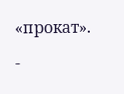«прокат».

-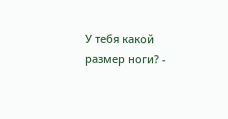У тебя какой размер ноги? -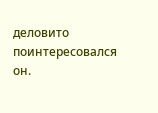деловито поинтересовался он.